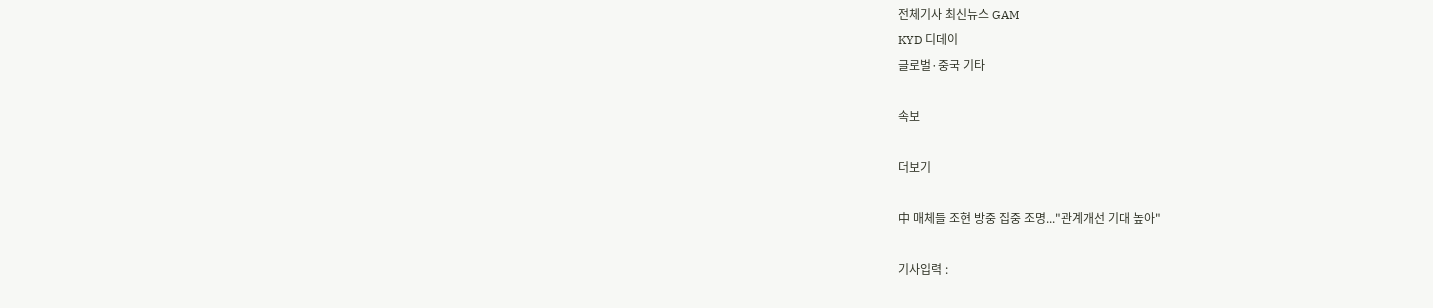전체기사 최신뉴스 GAM
KYD 디데이
글로벌·중국 기타

속보

더보기

中 매체들 조현 방중 집중 조명..."관계개선 기대 높아"

기사입력 :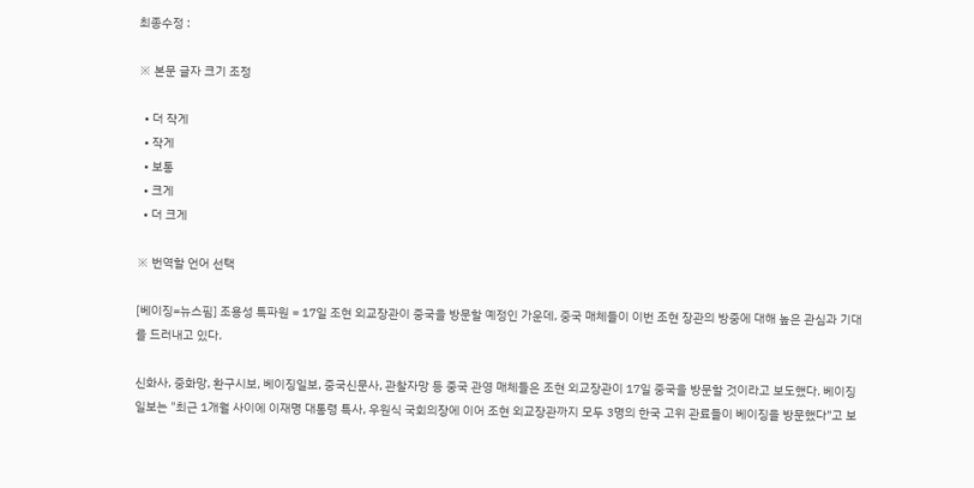최종수정 :

※ 본문 글자 크기 조정

  • 더 작게
  • 작게
  • 보통
  • 크게
  • 더 크게

※ 번역할 언어 선택

[베이징=뉴스핌] 조용성 특파원 = 17일 조현 외교장관이 중국을 방문할 예정인 가운데, 중국 매체들이 이번 조현 장관의 방중에 대해 높은 관심과 기대를 드러내고 있다.

신화사, 중화망, 환구시보, 베이징일보, 중국신문사, 관찰자망 등 중국 관영 매체들은 조현 외교장관이 17일 중국을 방문할 것이라고 보도했다. 베이징일보는 "최근 1개월 사이에 이재명 대통령 특사, 우원식 국회의장에 이어 조현 외교장관까지 모두 3명의 한국 고위 관료들이 베이징을 방문했다"고 보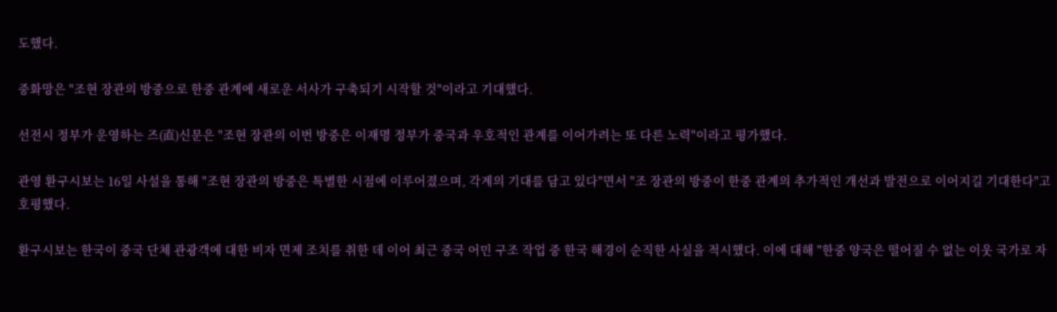도했다.

중화망은 "조현 장관의 방중으로 한중 관계에 새로운 서사가 구축되기 시작할 것"이라고 기대했다.

선전시 정부가 운영하는 즈(直)신문은 "조현 장관의 이번 방중은 이재명 정부가 중국과 우호적인 관계를 이어가려는 또 다른 노력"이라고 평가했다.

관영 환구시보는 16일 사설을 통해 "조현 장관의 방중은 특별한 시점에 이루어졌으며, 각계의 기대를 담고 있다"면서 "조 장관의 방중이 한중 관계의 추가적인 개선과 발전으로 이어지길 기대한다"고 호평했다.

환구시보는 한국이 중국 단체 관광객에 대한 비자 면제 조치를 취한 데 이어 최근 중국 어민 구조 작업 중 한국 해경이 순직한 사실을 적시했다. 이에 대해 "한중 양국은 떨어질 수 없는 이웃 국가로 자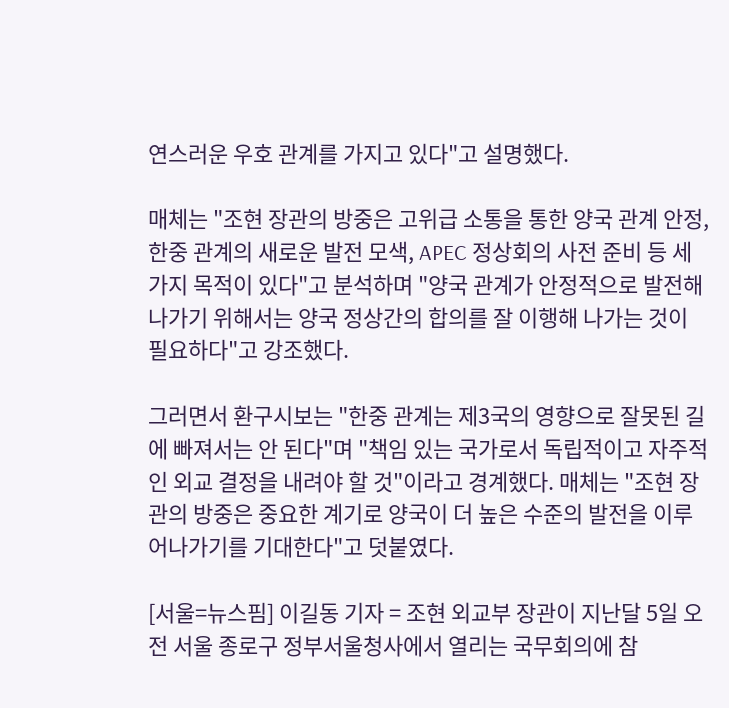연스러운 우호 관계를 가지고 있다"고 설명했다.

매체는 "조현 장관의 방중은 고위급 소통을 통한 양국 관계 안정, 한중 관계의 새로운 발전 모색, APEC 정상회의 사전 준비 등 세 가지 목적이 있다"고 분석하며 "양국 관계가 안정적으로 발전해 나가기 위해서는 양국 정상간의 합의를 잘 이행해 나가는 것이 필요하다"고 강조했다.

그러면서 환구시보는 "한중 관계는 제3국의 영향으로 잘못된 길에 빠져서는 안 된다"며 "책임 있는 국가로서 독립적이고 자주적인 외교 결정을 내려야 할 것"이라고 경계했다. 매체는 "조현 장관의 방중은 중요한 계기로 양국이 더 높은 수준의 발전을 이루어나가기를 기대한다"고 덧붙였다.

[서울=뉴스핌] 이길동 기자 = 조현 외교부 장관이 지난달 5일 오전 서울 종로구 정부서울청사에서 열리는 국무회의에 참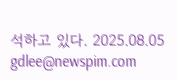석하고 있다. 2025.08.05 gdlee@newspim.com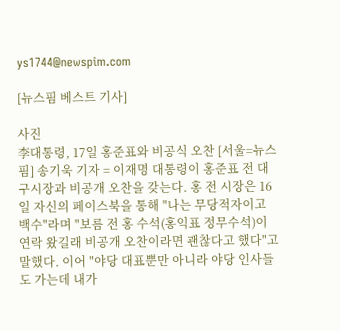ys1744@newspim.com

[뉴스핌 베스트 기사]

사진
李대통령, 17일 홍준표와 비공식 오찬 [서울=뉴스핌] 송기욱 기자 = 이재명 대통령이 홍준표 전 대구시장과 비공개 오찬을 갖는다. 홍 전 시장은 16일 자신의 페이스북을 통해 "나는 무당적자이고 백수"라며 "보름 전 홍 수석(홍익표 정무수석)이 연락 왔길래 비공개 오찬이라면 괜찮다고 했다"고 말했다. 이어 "야당 대표뿐만 아니라 야당 인사들도 가는데 내가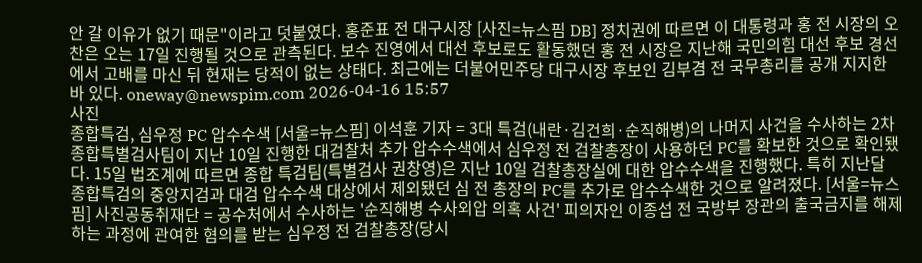안 갈 이유가 없기 때문"이라고 덧붙였다. 홍준표 전 대구시장 [사진=뉴스핌 DB] 정치권에 따르면 이 대통령과 홍 전 시장의 오찬은 오는 17일 진행될 것으로 관측된다. 보수 진영에서 대선 후보로도 활동했던 홍 전 시장은 지난해 국민의힘 대선 후보 경선에서 고배를 마신 뒤 현재는 당적이 없는 상태다. 최근에는 더불어민주당 대구시장 후보인 김부겸 전 국무총리를 공개 지지한 바 있다. oneway@newspim.com 2026-04-16 15:57
사진
종합특검, 심우정 PC 압수수색 [서울=뉴스핌] 이석훈 기자 = 3대 특검(내란·김건희·순직해병)의 나머지 사건을 수사하는 2차 종합특별검사팀이 지난 10일 진행한 대검찰처 추가 압수수색에서 심우정 전 검찰총장이 사용하던 PC를 확보한 것으로 확인됐다. 15일 법조계에 따르면 종합 특검팀(특별검사 권창영)은 지난 10일 검찰총장실에 대한 압수수색을 진행했다. 특히 지난달 종합특검의 중앙지검과 대검 압수수색 대상에서 제외됐던 심 전 총장의 PC를 추가로 압수수색한 것으로 알려졌다. [서울=뉴스핌] 사진공동취재단 = 공수처에서 수사하는 '순직해병 수사외압 의혹 사건' 피의자인 이종섭 전 국방부 장관의 출국금지를 해제하는 과정에 관여한 혐의를 받는 심우정 전 검찰총장(당시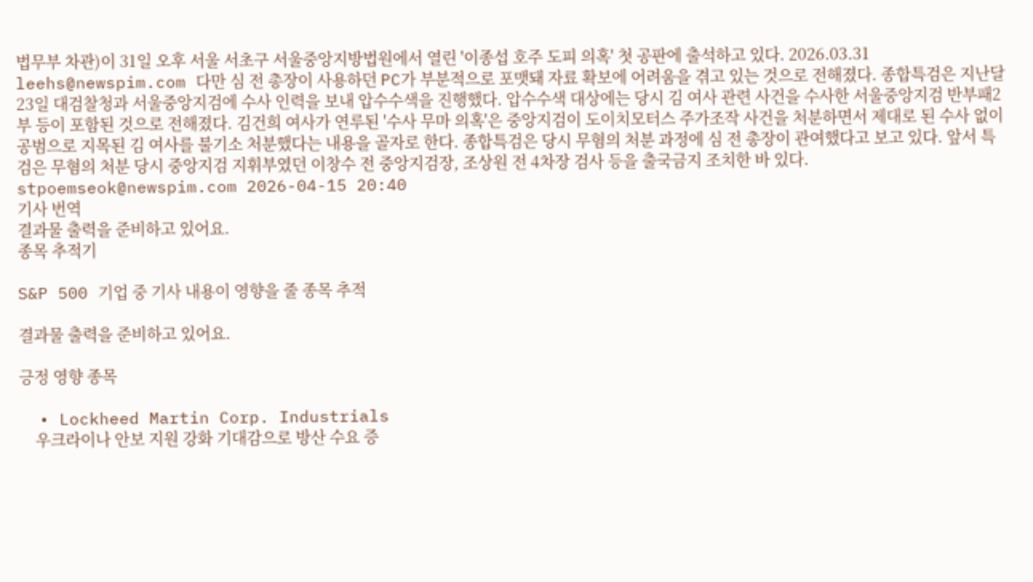법무부 차관)이 31일 오후 서울 서초구 서울중앙지방법원에서 열린 '이종섭 호주 도피 의혹' 첫 공판에 출석하고 있다. 2026.03.31 leehs@newspim.com 다만 심 전 총장이 사용하던 PC가 부분적으로 포맷돼 자료 확보에 어려움을 겪고 있는 것으로 전해졌다. 종합특검은 지난달 23일 대검찰청과 서울중앙지검에 수사 인력을 보내 압수수색을 진행했다. 압수수색 대상에는 당시 김 여사 관련 사건을 수사한 서울중앙지검 반부패2부 등이 포함된 것으로 전해졌다. 김건희 여사가 연루된 '수사 무마 의혹'은 중앙지검이 도이치모터스 주가조작 사건을 처분하면서 제대로 된 수사 없이 공범으로 지목된 김 여사를 불기소 처분했다는 내용을 골자로 한다. 종합특검은 당시 무혐의 처분 과정에 심 전 총장이 관여했다고 보고 있다. 앞서 특검은 무혐의 처분 당시 중앙지검 지휘부였던 이창수 전 중앙지검장, 조상원 전 4차장 검사 등을 출국금지 조치한 바 있다. stpoemseok@newspim.com 2026-04-15 20:40
기사 번역
결과물 출력을 준비하고 있어요.
종목 추적기

S&P 500 기업 중 기사 내용이 영향을 줄 종목 추적

결과물 출력을 준비하고 있어요.

긍정 영향 종목

  • Lockheed Martin Corp. Industrials
    우크라이나 안보 지원 강화 기대감으로 방산 수요 증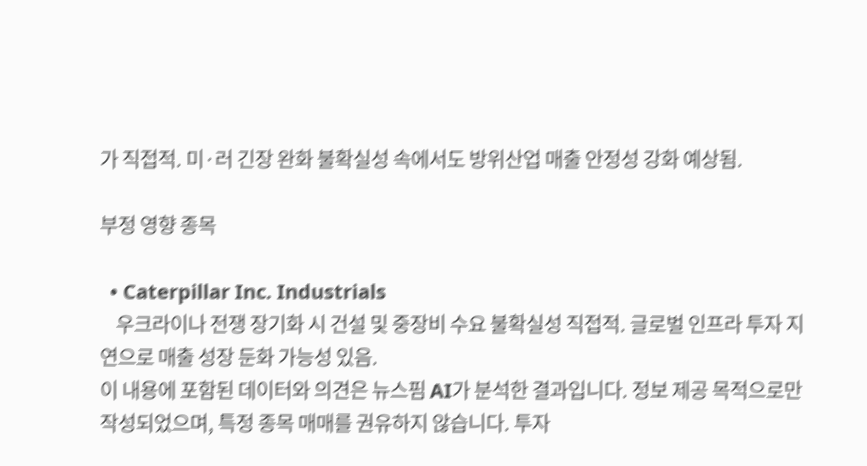가 직접적. 미·러 긴장 완화 불확실성 속에서도 방위산업 매출 안정성 강화 예상됨.

부정 영향 종목

  • Caterpillar Inc. Industrials
    우크라이나 전쟁 장기화 시 건설 및 중장비 수요 불확실성 직접적. 글로벌 인프라 투자 지연으로 매출 성장 둔화 가능성 있음.
이 내용에 포함된 데이터와 의견은 뉴스핌 AI가 분석한 결과입니다. 정보 제공 목적으로만 작성되었으며, 특정 종목 매매를 권유하지 않습니다. 투자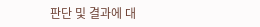판단 및 결과에 대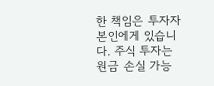한 책임은 투자자 본인에게 있습니다. 주식 투자는 원금 손실 가능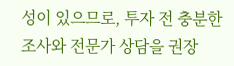성이 있으므로, 투자 전 충분한 조사와 전문가 상담을 권장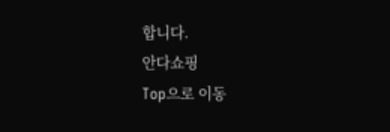합니다.
안다쇼핑
Top으로 이동